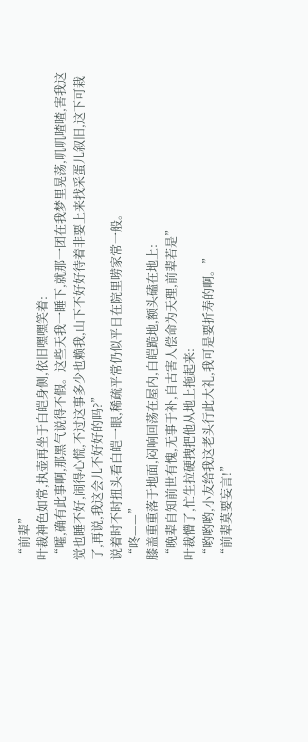“前辈”
叶裁神色如常,执壶再坐于白皑身侧,依旧嘿嘿笑着:
“嚯,确有此事啊,那黑气说得不假。这些天我一睡下,就那一团在我梦里晃荡,叽叽喳喳,害我这觉也睡不好,闹得心慌,不过这事多少也赖我,山下不好好待着非要上来找采蛋儿叙旧,这下可栽了,再说,我这会儿不好好的吗?”
说着时不时扭头看白皑一眼,稀疏平常仍似平日在院里唠家常一般。
“咚——”
膝盖重重落于地面,闷响回荡在屋内,白皑跪地,额头磕在地上:
“晚辈自知前世有愧,无事于补,自古害人偿命为天理,前辈若是”
叶裁懵了,忙生拉硬拽把他从地上拖起来:
“哟哟哟,小友给我这老头行此大礼,我可是要折寿的啊。”
“前辈莫要妄言!”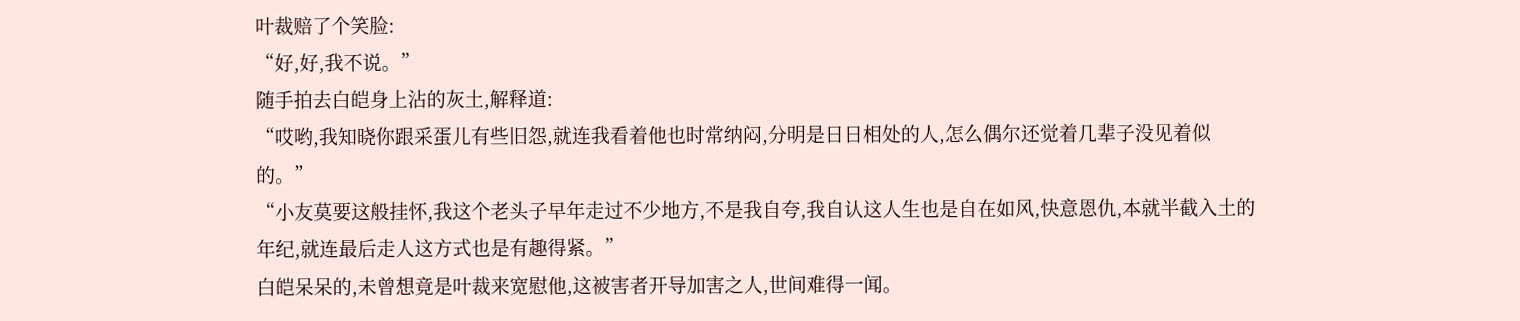叶裁赔了个笑脸:
“好,好,我不说。”
随手拍去白皑身上沾的灰土,解释道:
“哎哟,我知晓你跟采蛋儿有些旧怨,就连我看着他也时常纳闷,分明是日日相处的人,怎么偶尔还觉着几辈子没见着似的。”
“小友莫要这般挂怀,我这个老头子早年走过不少地方,不是我自夸,我自认这人生也是自在如风,快意恩仇,本就半截入土的年纪,就连最后走人这方式也是有趣得紧。”
白皑呆呆的,未曾想竟是叶裁来宽慰他,这被害者开导加害之人,世间难得一闻。